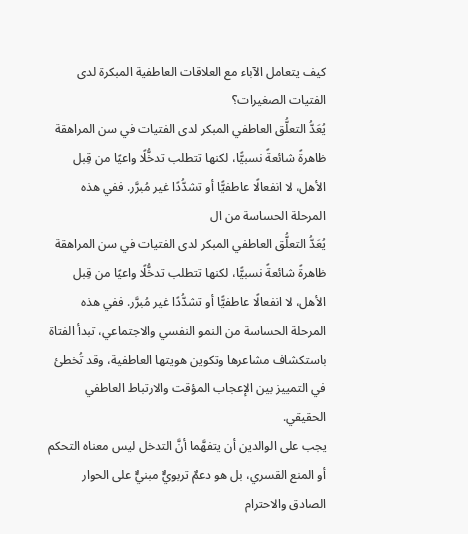كيف يتعامل الآباء مع العلاقات العاطفية المبكرة لدى الفتيات الصغيرات؟
يُعَدُّ التعلُّق العاطفي المبكر لدى الفتيات في سن المراهقة ظاهرةً شائعةً نسبيًّا، لكنها تتطلب تدخُّلًا واعيًا من قِبل الأهل، لا انفعالًا عاطفيًّا أو تشدُّدًا غير مُبرَّر. ففي هذه المرحلة الحساسة من ال
يُعَدُّ التعلُّق العاطفي المبكر لدى الفتيات في سن المراهقة ظاهرةً شائعةً نسبيًّا، لكنها تتطلب تدخُّلًا واعيًا من قِبل الأهل، لا انفعالًا عاطفيًّا أو تشدُّدًا غير مُبرَّر. ففي هذه المرحلة الحساسة من النمو النفسي والاجتماعي، تبدأ الفتاة باستكشاف مشاعرها وتكوين هويتها العاطفية، وقد تُخطئ في التمييز بين الإعجاب المؤقت والارتباط العاطفي الحقيقي.
يجب على الوالدين أن يتفهَّما أنَّ التدخل ليس معناه التحكم أو المنع القسري، بل هو دعمٌ تربويٌّ مبنيٌّ على الحوار الصادق والاحترام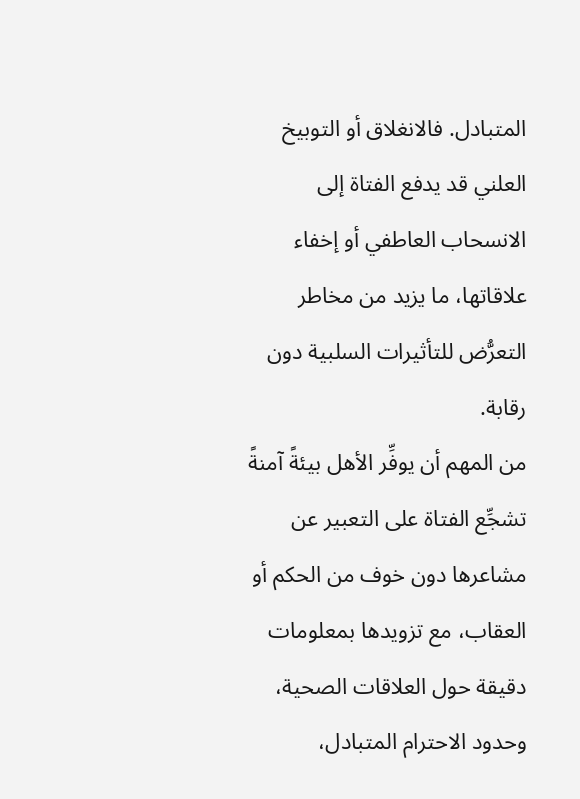المتبادل. فالانغلاق أو التوبيخ العلني قد يدفع الفتاة إلى الانسحاب العاطفي أو إخفاء علاقاتها، ما يزيد من مخاطر التعرُّض للتأثيرات السلبية دون رقابة.
من المهم أن يوفِّر الأهل بيئةً آمنةً تشجِّع الفتاة على التعبير عن مشاعرها دون خوف من الحكم أو العقاب، مع تزويدها بمعلومات دقيقة حول العلاقات الصحية، وحدود الاحترام المتبادل،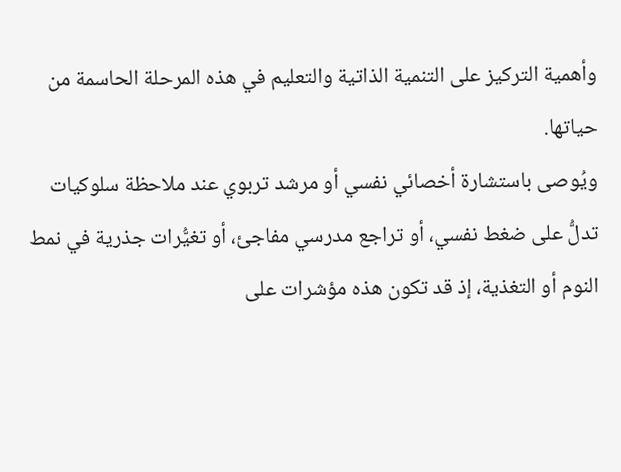وأهمية التركيز على التنمية الذاتية والتعليم في هذه المرحلة الحاسمة من حياتها.
ويُوصى باستشارة أخصائي نفسي أو مرشد تربوي عند ملاحظة سلوكيات تدلُّ على ضغط نفسي، أو تراجع مدرسي مفاجئ، أو تغيُّرات جذرية في نمط النوم أو التغذية، إذ قد تكون هذه مؤشرات على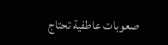صعوبات عاطفية تحتاج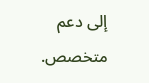إلى دعم متخصص.